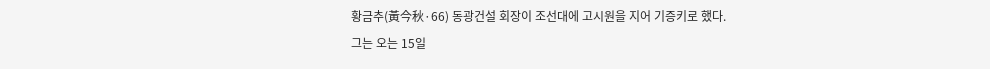황금추(黃今秋·66) 동광건설 회장이 조선대에 고시원을 지어 기증키로 했다.
그는 오는 15일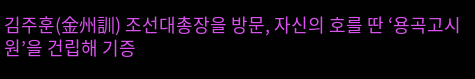김주훈(金州訓) 조선대총장을 방문, 자신의 호를 딴 ‘용곡고시원’을 건립해 기증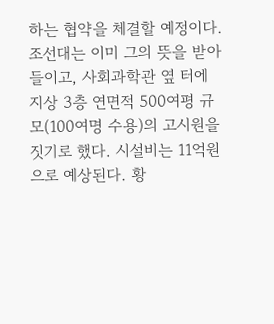하는 협약을 체결할 예정이다. 조선대는 이미 그의 뜻을 받아들이고, 사회과학관 옆 터에 지상 3층 연면적 500여평 규모(100여명 수용)의 고시원을 짓기로 했다. 시설비는 11억원으로 예상된다. 황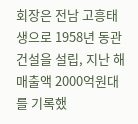회장은 전남 고흥태생으로 1958년 동관건설을 설립, 지난 해 매출액 2000억원대를 기록했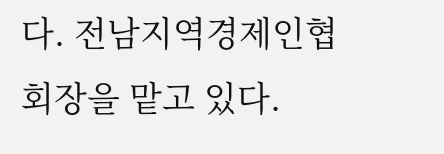다. 전남지역경제인협회장을 맡고 있다.